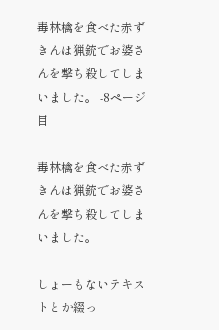毒林檎を食べた赤ずきんは猟銃でお婆さんを撃ち殺してしまいました。 -8ページ目

毒林檎を食べた赤ずきんは猟銃でお婆さんを撃ち殺してしまいました。

しょーもないテキストとか綴っ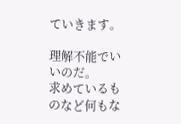ていきます。

理解不能でいいのだ。
求めているものなど何もな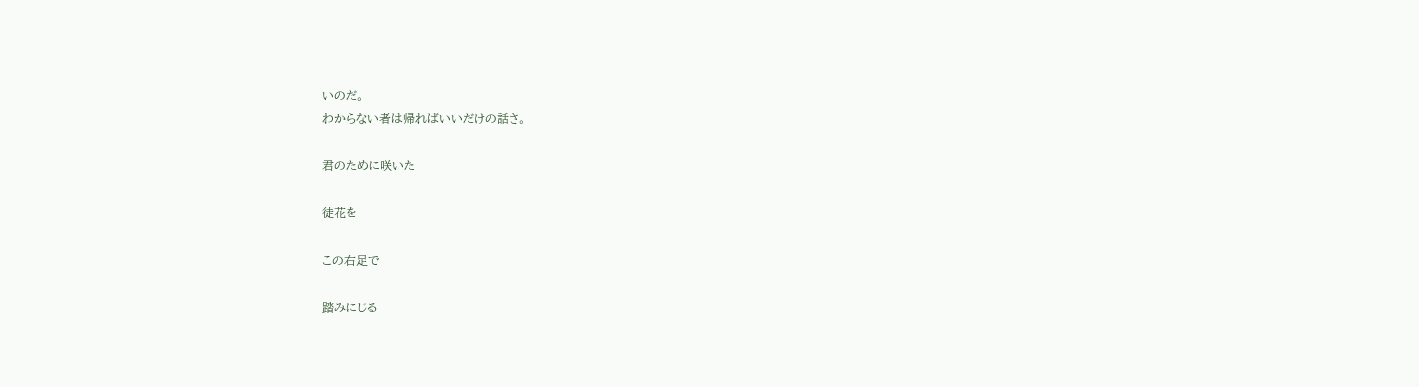いのだ。
わからない者は帰ればいいだけの話さ。

君のために咲いた

徒花を

この右足で

踏みにじる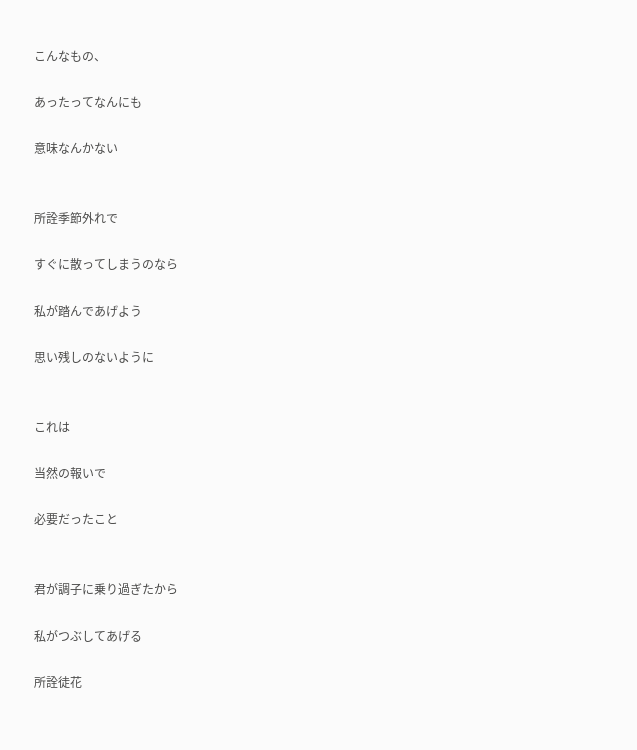こんなもの、

あったってなんにも

意味なんかない


所詮季節外れで

すぐに散ってしまうのなら

私が踏んであげよう

思い残しのないように


これは

当然の報いで

必要だったこと


君が調子に乗り過ぎたから

私がつぶしてあげる

所詮徒花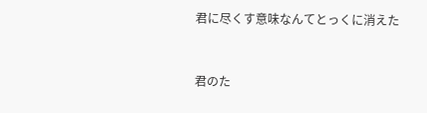君に尽くす意味なんてとっくに消えた


君のた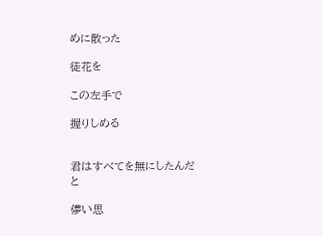めに散った

徒花を

この左手で

握りしめる


君はすべてを無にしたんだと

儚い思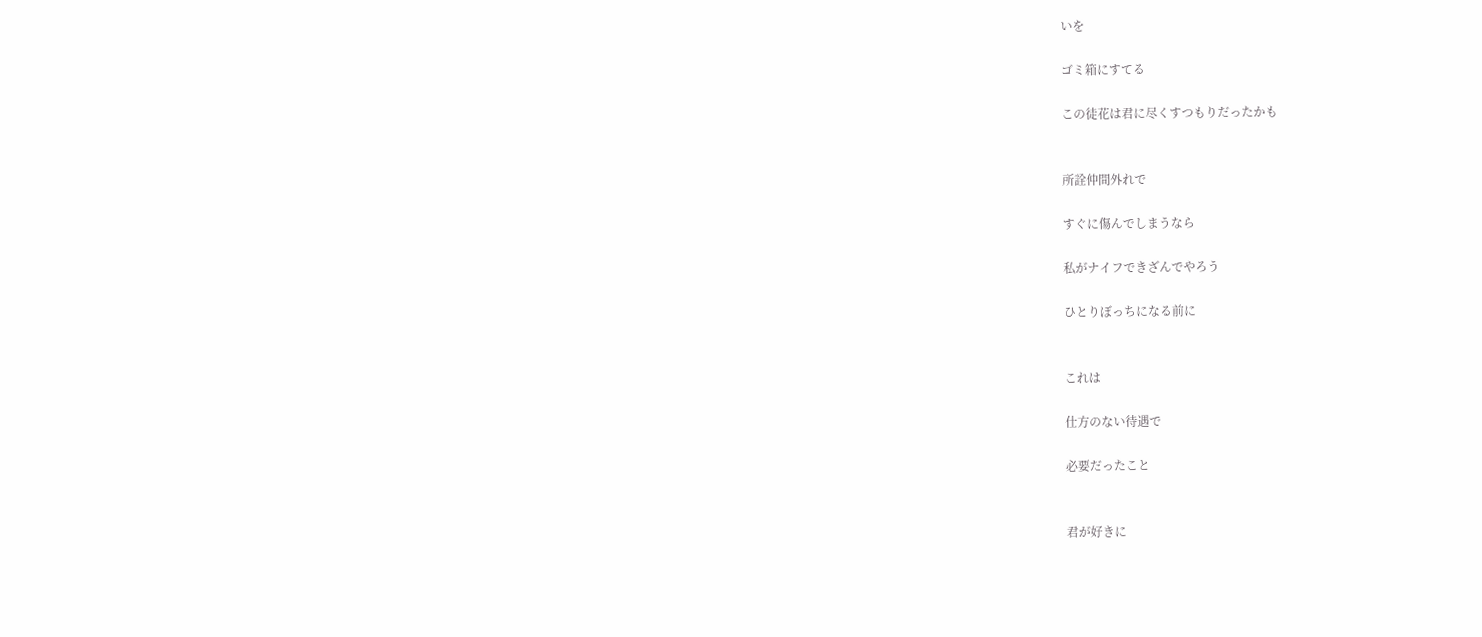いを

ゴミ箱にすてる

この徒花は君に尽くすつもりだったかも


所詮仲間外れで

すぐに傷んでしまうなら

私がナイフできざんでやろう

ひとりぼっちになる前に


これは

仕方のない待遇で

必要だったこと


君が好きに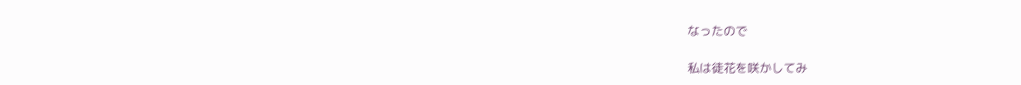なったので

私は徒花を咲かしてみ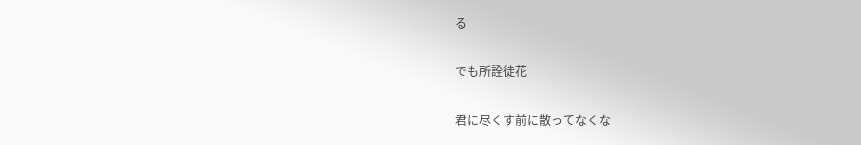る

でも所詮徒花

君に尽くす前に散ってなくな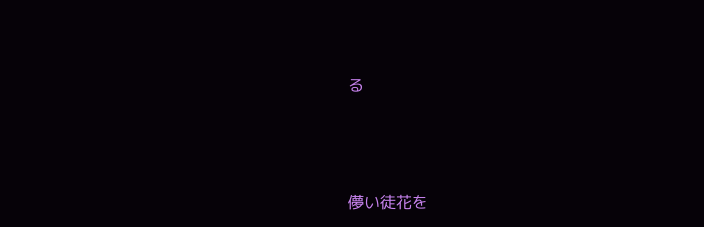る





儚い徒花を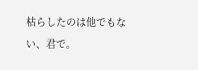枯らしたのは他でもない、君で。